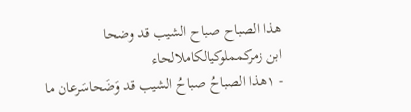هذا الصباح صباح الشيب قد وضحا
ابن زمركمملوكيالكاملالحاء
- ١هذا الصباحُ صباحُ الشيب قد وَضَحاسَرعان ما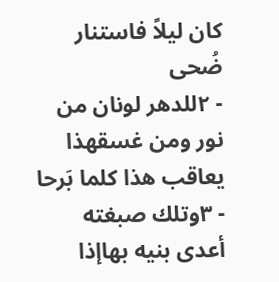كان ليلاً فاستنار ضُحى
- ٢للدهر لونان من نور ومن غسقهذا يعاقب هذا كلما بَرحا
- ٣وتلك صبغته أعدى بنيه بهاإذا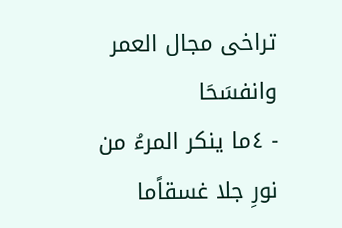تراخى مجال العمر وانفسَحَا
- ٤ما ينكر المرءُ من نورِ جلا غسقاًما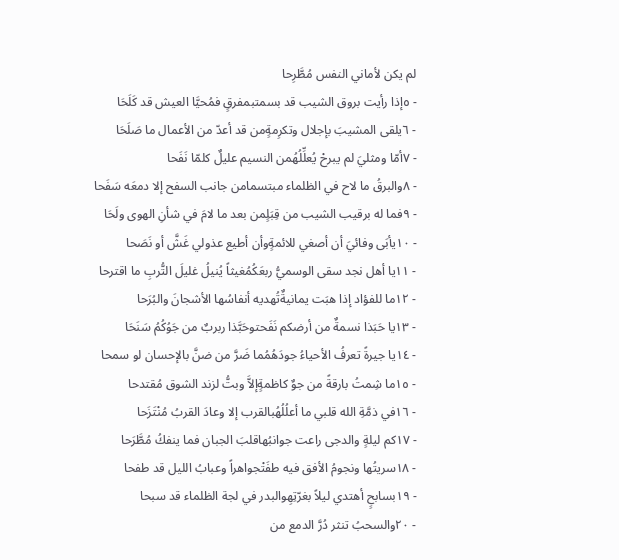لم يكن لأماني النفس مُطَّرِحا
- ٥إذا رأيت بروق الشيب قد بسمتبمفرقٍ فمُحيَّا العيش قد كَلَحَا
- ٦يلقى المشيبَ بإجلال وتكرِمةٍمن قد أعدّ من الأعمال ما صَلَحَا
- ٧أمّا ومثليَ لم يبرحْ يُعلِّلُهُمن النسيم عليلٌ كلمّا نَفَحا
- ٨والبرقُ ما لاح في الظلماء مبتسمامن جانب السفح إلا دمعَه سَفَحا
- ٩فما له برقيب الشيب من قِبَلٍمن بعد ما لامَ في شأنِ الهوى ولَحَا
- ١٠يأبَى وفائيَ أن أصغي للائمةٍوأن أطيع عذولي غَشَّ أو نَصَحا
- ١١يا أهل نجد سقى الوسميُّ ربعَكُمُغيثاً يُنيلُ غليلَ التُّربِ ما اقترحا
- ١٢ما للفؤاد إذا هبَت يمانيةٌتُهديه أنفاسُها الأشجانَ والبُرَحا
- ١٣يا حَبَذا نسمةٌ من أرضكم نَفَحتوحَبَّذا ربربٌ من جَوُكُمُ سَنَحَا
- ١٤يا جيرةً تعرفُ الأحياءُ جودَهُمُما ضَرَّ من ضنَّ بالإحسان لو سمحا
- ١٥ما شِمتُ بارقةً من جوٌ كاظمةٍإلاَّ وبتُّ لزند الشوق مُقتدحا
- ١٦في ذمَّةِ الله قلبي ما أعلُلُهُبالقرب إلا وعادَ القربُ مُنْتَزَحا
- ١٧كم ليلةٍ والدجى راعت جوانبُهاقلبَ الجبان فما ينفكُ مُطَّرَحا
- ١٨سريتُها ونجومُ الأفق فيه طفَتْجواهراً وعبابُ الليل قد طفحا
- ١٩بسابحٍ أهتدي ليلاً بغرّتِهِوالبدر في لجة الظلماء قد سبحا
- ٢٠والسحبُ تنثر دُرَّ الدمع من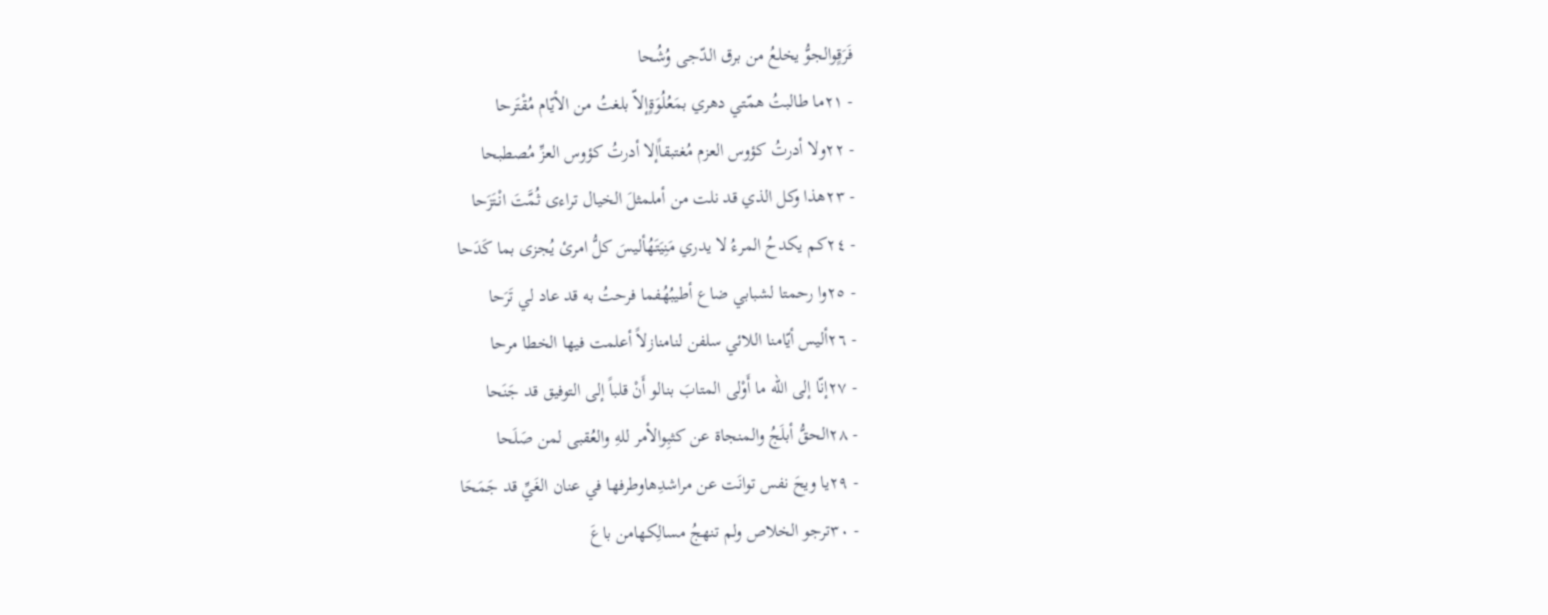فَرَقٍوالجوُّ يخلعُ من برق الدّجى وُشُحا
- ٢١ما طالبتُ همّتي دهري بمَعُلُوَةٍإلاّ بلغتُ من الأيّام مُقْتَرحا
- ٢٢ولا أدرتُ كؤوس العزم مُغتبقاًإلا أدرتُ كؤوس العزِّ مُصطبحا
- ٢٣هذا وكل الذي قد نلت من أملمثلَ الخيال تراءى ثُمَّتَ انْتَزَحا
- ٢٤كم يكدحُ المرءُ لا يدري مَنِيَتَهُأليسَ كلُّ امرئ يُجزى بما كَدَحا
- ٢٥وا رحمتا لشبابي ضاع أطيبُهُفما فرحتُ به قد عاد لي تَرَحا
- ٢٦أليس أيّامنا اللائي سلفن لنامنازلاً أعلمت فيها الخطا مرحا
- ٢٧إنّا إلى الله ما أَوْلى المتابَ بنالو أَنْ قلباً إلى التوفيق قد جَنَحا
- ٢٨الحقُّ أبلَجُ والمنجاة عن كثبِوالأمر للهِ والعُقبى لمن صَلَحا
- ٢٩يا ويحَ نفس توانَت عن مراشدِهاوطرفها في عنان الغَيِّ قد جَمَحَا
- ٣٠ترجو الخلاص ولم تنهجُ مسالِكهامن باعَ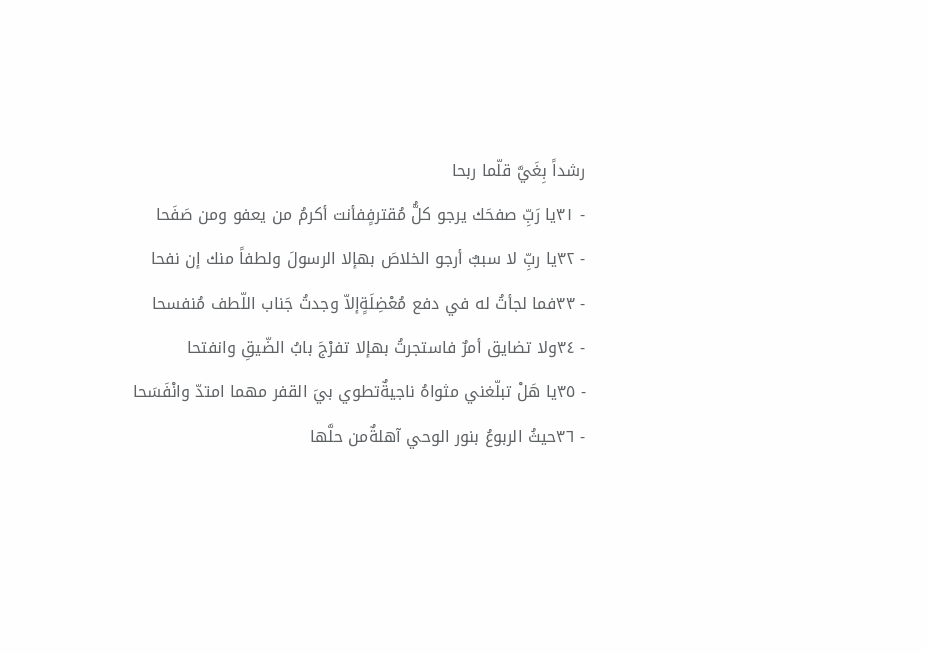رشداً بِغَيَّ قلّما ربحا
- ٣١يا رَبِّ صفحَك يرجو كلُّ مُقترفٍفأنت أكرمُ من يعفو ومن صَفَحا
- ٣٢يا ربِّ لا سببٌ أرجو الخلاصَ بهإلا الرسولَ ولطفاً منك إن نفحا
- ٣٣فما لجأتُ له في دفع مُعْضِلَةٍإلاّ وجدتُ جَناب اللّطف مُنفسحا
- ٣٤ولا تضايق أمرٌ فاستجرتُ بهإلا تفرْجَ بابُ الضّيقِ وانفتحا
- ٣٥يا هَلْ تبلّغني مثواهُ ناجيةٌتطوي بيَ القفر مهما امتدّ وانْفَسَحا
- ٣٦حيثُ الربوعُ بنور الوحي آهلةٌمن حلَّها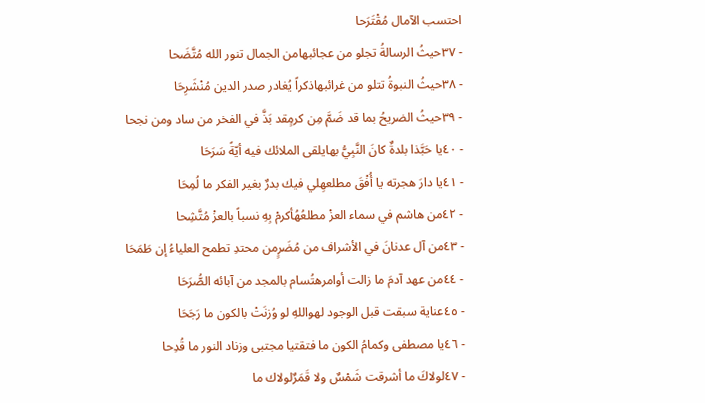احتسب الآمال مُقْتَرَحا
- ٣٧حيثُ الرسالةُ تجلو من عجائبهامن الجمال تنور الله مُتَّضَحا
- ٣٨حيثُ النبوةُ تتلو من غرائبهاذكراً يُغادر صدر الدين مُنْشَرِحَا
- ٣٩حيثُ الضريحُ بما قد ضَمَّ مِن كرمٍقد بَذَّ في الفخر من ساد ومن نجحا
- ٤٠يا حَبَّذا بلدةٌ كانَ النَّبِيُّ بهايلقى الملائك فيه أيّةً سَرَحَا
- ٤١يا دارَ هجرته يا أُفْقَ مطلعهِلي فيك بدرٌ بغير الفكر ما لُمِحَا
- ٤٢من هاشم في سماء العزْ مطلعُهُأكرمْ بِهِ نسباً بالعزْ مُتَّشِحا
- ٤٣من آل عدنانَ في الأشراف من مُضَرٍمن محتدِ تطمح العلياءُ إن طَمَحَا
- ٤٤من عهد آدمَ ما زالت أوامرهتُسام بالمجد من آبائه الصُّرَحَا
- ٤٥عناية سبقت قبل الوجود لهواللهِ لو وُزنَتْ بالكون ما رَجَحَا
- ٤٦يا مصطفى وكمامُ الكون ما فتقتيا مجتبى وزناد النور ما قُدِحا
- ٤٧لولاكَ ما أشرقت شَمْسٌ ولا قَمَرٌلولاك ما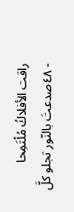راقت الأفلاكُ مُلْتَمِحا
- ٤٨صدعتَ بالنّور تجلو كلَّ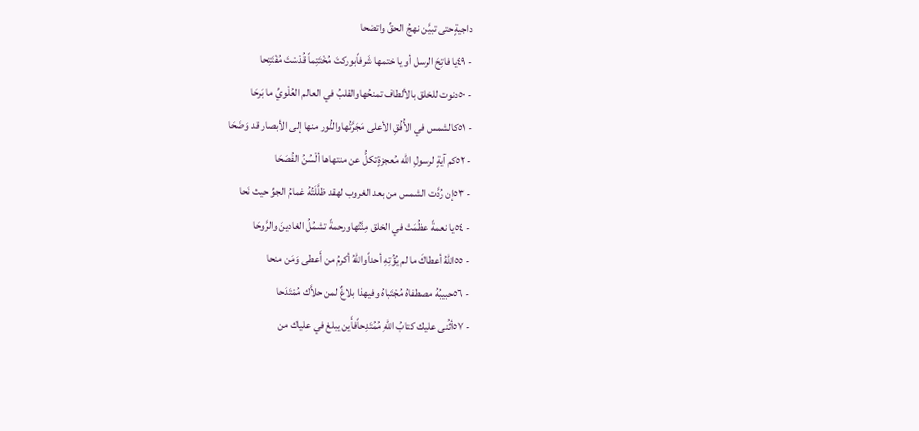داجيةٍحتى تبيَّن نهجُ الحقِّ واتضحا
- ٤٩يا فاتِحَ الرسل أو يا ختمها شَرفاًبوركتَ مُخْتَتِماً قُدْسْتَ مُفْتَتِحا
- ٥٠دنوت للخلق بالألطاف تمنحُهاوالقلبُ في العالم العُلْويِّ ما بَرحَا
- ٥١كالشمس في الأُفُقِ الأعلى مَجَرَّتُهاوالنُّور منها إلى الأبصار قد وَضَحَا
- ٥٢كم آيةٍ لرسولِ الله مُعجزةٍتكلُّ عن منتهاها ألْسُنُ الفُصَحَا
- ٥٣إن رُدَّت الشمس من بعد الغروب لهقد ظلَّلَتُهُ غمامُ الجوِّ حيث نَحا
- ٥٤يا نعمةً عظُمَتْ في الخلق مِنَّتُهاورحمةً تشمُلُ الغادينَ والرَّوحَا
- ٥٥اللهُ أعطاكَ ما لم يُؤُتِهِ أحداًواللهُ أكرمُ من أَعطى وَمَن منحا
- ٥٦حبيبُهُ مصطفاهُ مُجْتَباهُ وفيهذا بلاغٌ لمن حلاَّك مُمْتَدَحا
- ٥٧أثُنى عليك كتابُ اللهِ مُمُتَدِحاًفأَين يبلغ في علياك من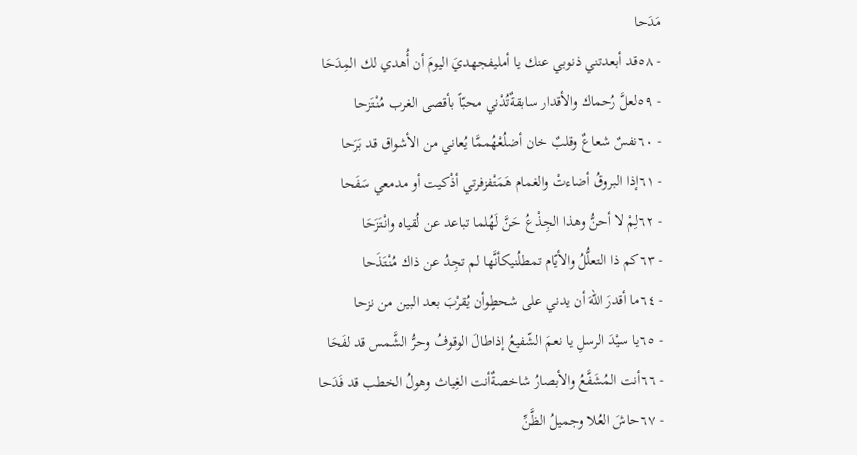مَدَحا
- ٥٨قد أبعدتني ذنوبي عنك يا أمليفجهديَ اليومَ أن أُهدي لك المِدَحَا
- ٥٩لعلَّ رُحماك والأقدار سابقةٌتُدْني محبّاً بأقصى الغرب مُنْتَزحا
- ٦٠نفسٌ شعاعٌ وقلبٌ خان أضلُعْهُممَّا يُعاني من الأشواق قد بَرَحا
- ٦١إذا البروقُ أضاءتْ والغمام هَمَتْفزفرتي أذْكيت أو مدمعي سَفَحا
- ٦٢لِمْ لا أحنُّ وهذا الجِذْعُ حَنَّ لَهُلما تباعد عن لُقياه وانْتَزَحَا
- ٦٣كم ذا التعلُّلُ والأيّام تمطلُنيكأنَّها لم تجِدُ عن ذاك مُنْتَذَحا
- ٦٤ما أقدرَ اللهَ أن يدني على شحطٍوأن يُقرْبَ بعد البين من نزحا
- ٦٥يا سيْدَ الرسلِ يا نعمَ الشّفيعُ إذاطالَ الوقوفُ وحرُّ الشَّمس قد لفَحَا
- ٦٦أنت المُشَفَّعُ والأبصارُ شاخصةٌأنت الغِياث وهولُ الخطب قد فَدَحا
- ٦٧حاشَ العُلا وجميلُ الظَّنِّ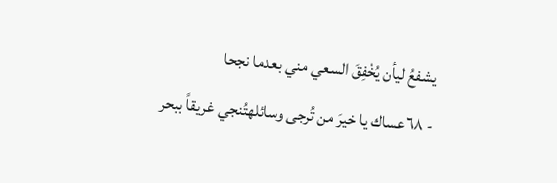يشفعُ ليأن يُخْفِقَ السعي مني بعدما نجحا
- ٦٨عساك يا خيرَ من تُرجى وسائلهتُنجي غريقاً ببحر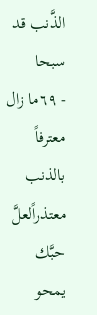الذَّنب قد سبحا
- ٦٩ما زال معترفاً بالذنب معتذراًلعلَّ حبَّك يمحو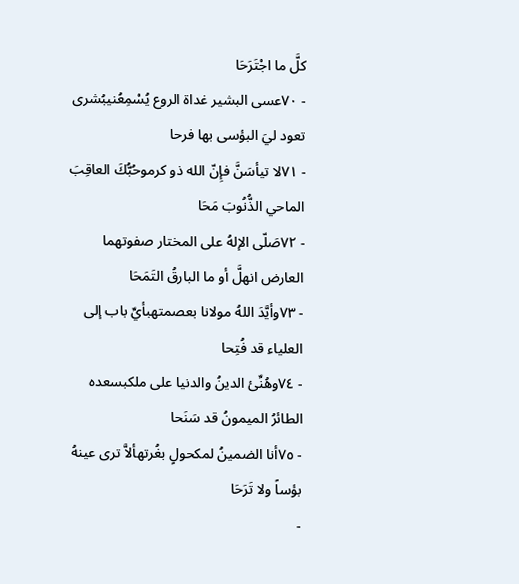كلَّ ما اجْتَرَحَا
- ٧٠عسى البشير غداة الروع يُسْمِعُنيبُشرى تعود ليَ البؤسى بها فرحا
- ٧١لا تيأسَنَّ فإِنّ الله ذو كرموحُبُّكَ العاقِبَ الماحي الذُّنُوبَ مَحَا
- ٧٢صَلّى الإلهُ على المختار صفوتهما العارض انهلَّ أو ما البارقُ التَمَحَا
- ٧٣وأيَّدَ اللهُ مولانا بعصمتهبأيِّ باب إلى العلياء قد فُتِحا
- ٧٤وهُنِّئ الدينُ والدنيا على ملكبسعده الطائرُ الميمونُ قد سَنَحا
- ٧٥أنا الضمينُ لمكحولٍ بغُرتهألاَّ ترى عينهُ بؤساً ولا تَرَحَا
-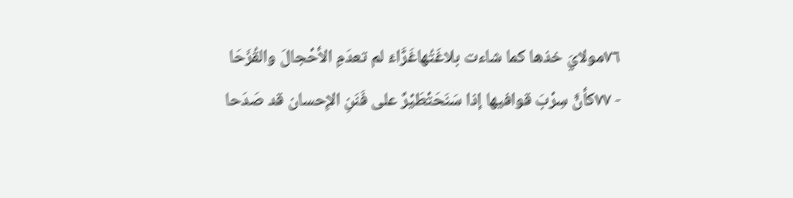٧٦مولايَ خذها كما شاءت بلاغَتُهاغَرَّاءَ لم تعدَمِ الأحْجالَ والقُزَحَا
- ٧٧كأنَّ سِرْبَ قوافيها إذا سَنَحَتْطَيْرٌ على فَنَنِ الإِحسان قد صَدَحا